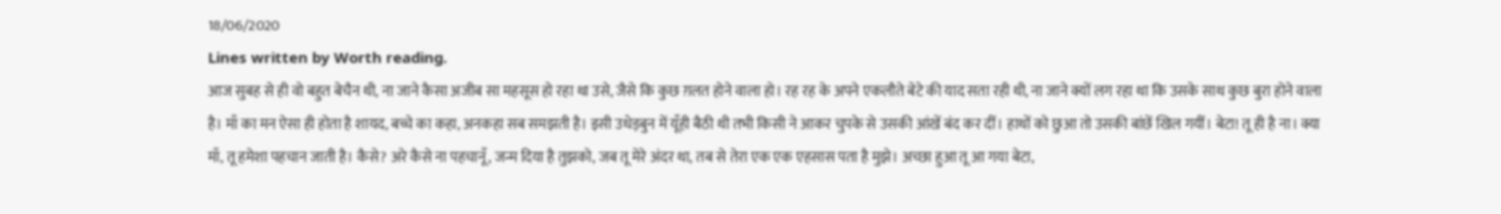18/06/2020
Lines written by Worth reading.
आज सुबह से ही वो बहुत बेचैन थी, ना जाने कैसा अजीब सा महसूस हो रहा था उसे, जैसे कि कुछ ग़लत होने वाला हो। रह रह के अपने एकलौते बेटे की याद सता रही थी, ना जाने क्यों लग रहा था कि उसके साथ कुछ बुरा होने वाला है। माँ का मन ऐसा ही होता है शायद, बच्चे का कहा, अनकहा सब समझती है। इसी उधेड़बुन में यूँही बैठी थी तभी किसी ने आकर चुपके से उसकी आंखें बंद कर दीं। हाथों को छुआ तो उसकी बांछें खिल गयीं। बेटा! तू ही है ना। क्या माँ, तू हमेशा पहचान जाती है। कैसे? अरे कैसे ना पहचानूँ, जन्म दिया है तुझको, जब तू मेरे अंदर था, तब से तेरा एक एक एहसास पता है मुझे। अच्छा हुआ तू आ गया बेटा,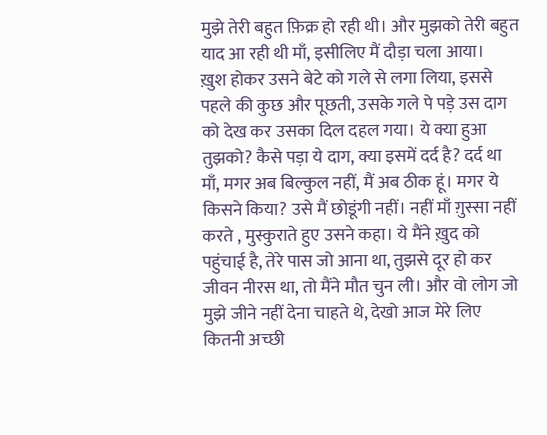मुझे तेरी बहुत फ़िक्र हो रही थी। और मुझको तेरी बहुत याद आ रही थी माँ, इसीलिए मैं दौड़ा चला आया।
ख़ुश होकर उसने बेटे को गले से लगा लिया, इससे पहले की कुछ और पूछती, उसके गले पे पड़े उस दाग को देख कर उसका दिल दहल गया। ये क्या हुआ तुझको? कैसे पड़ा ये दाग, क्या इसमें दर्द है? दर्द था माँ, मगर अब बिल्कुल नहीं, मैं अब ठीक हूं। मगर ये किसने किया? उसे मैं छोडूंगी नहीं। नहीं माँ ग़ुस्सा नहीं करते , मुस्कुराते हुए उसने कहा। ये मैंने ख़ुद को पहुंचाई है, तेरे पास जो आना था, तुझसे दूर हो कर जीवन नीरस था, तो मैंने मौत चुन ली। और वो लोग जो मुझे जीने नहीं देना चाहते थे, देखो आज मेरे लिए कितनी अच्छी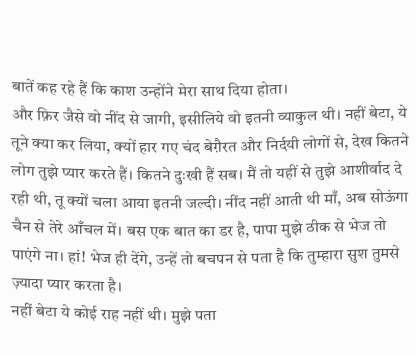बातें कह रहे हैं कि काश उन्होंने मेरा साथ दिया होता।
और फ़िर जैसे वो नींद से जागी, इसीलिये वो इतनी व्याकुल थी। नहीं बेटा, ये तूने क्या कर लिया, क्यों हार गए चंद बेग़ैरत और निर्दयी लोगों से, देख कितने लोग तुझे प्यार करते हैं। कितने दुःखी हैं सब। मैं तो यहीं से तुझे आशीर्वाद दे रही थी, तू क्यों चला आया इतनी जल्दी। नींद नहीं आती थी माँ, अब सोऊंगा चैन से तेरे आँचल में। बस एक बात का डर है, पापा मुझे ठीक से भेज तो पाएंगे ना। हां! भेज ही देंगे, उन्हें तो बचपन से पता है कि तुम्हारा सुश तुमसे ज़्यादा प्यार करता है।
नहीं बेटा ये कोई राह नहीं थी। मुझे पता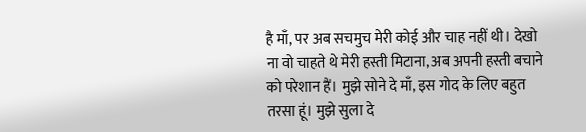है माँ, पर अब सचमुच मेरी कोई और चाह नहीं थी। देखो ना वो चाहते थे मेरी हस्ती मिटाना, अब अपनी हस्ती बचाने को परेशान हैं। मुझे सोने दे माँ, इस गोद के लिए बहुत तरसा हूं। मुझे सुला दे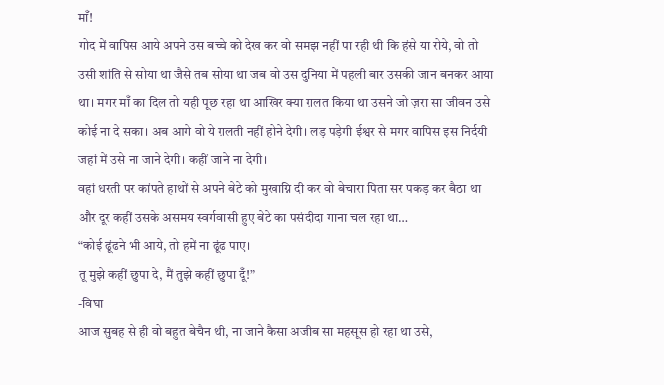माँ!
गोद में वापिस आये अपने उस बच्चे को देख कर वो समझ नहीं पा रही थी कि हंसे या रोये, वो तो उसी शांति से सोया था जैसे तब सोया था जब वो उस दुनिया में पहली बार उसकी जान बनकर आया था। मगर माँ का दिल तो यही पूछ रहा था आखिर क्या ग़लत किया था उसने जो ज़रा सा जीवन उसे कोई ना दे सका। अब आगे वो ये ग़लती नहीं होने देगी। लड़ पड़ेगी ईश्वर से मगर वापिस इस निर्दयी जहां में उसे ना जाने देगी। कहीं जाने ना देगी।
वहां धरती पर कांपते हाथों से अपने बेटे को मुखाग्नि दी कर वो बेचारा पिता सर पकड़ कर बैठा था और दूर कहीं उसके असमय स्वर्गवासी हुए बेटे का पसंदीदा गाना चल रहा था…
“कोई ढूंढने भी आये, तो हमें ना ढूंढ पाए।
तू मुझे कहीं छुपा दे, मैं तुझे कहीं छुपा दूँ!”
-विघा
आज सुबह से ही वो बहुत बेचैन थी, ना जाने कैसा अजीब सा महसूस हो रहा था उसे,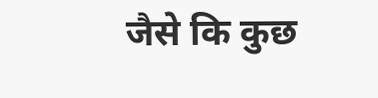जैसे कि कुछ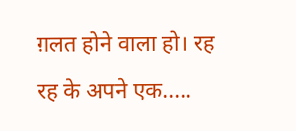ग़लत होने वाला हो। रह रह के अपने एक.....